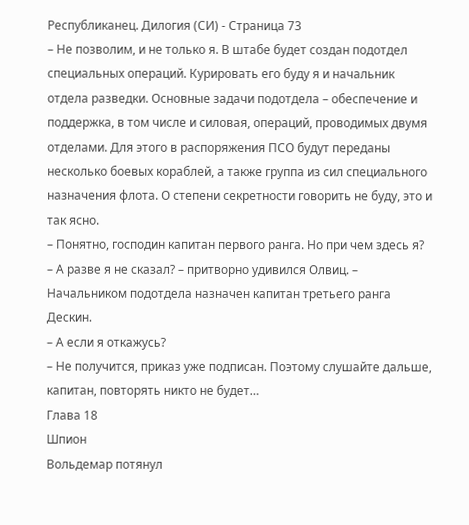Республиканец. Дилогия (СИ) - Страница 73
– Не позволим, и не только я. В штабе будет создан подотдел специальных операций. Курировать его буду я и начальник отдела разведки. Основные задачи подотдела – обеспечение и поддержка, в том числе и силовая, операций, проводимых двумя отделами. Для этого в распоряжения ПСО будут переданы несколько боевых кораблей, а также группа из сил специального назначения флота. О степени секретности говорить не буду, это и так ясно.
– Понятно, господин капитан первого ранга. Но при чем здесь я?
– А разве я не сказал? – притворно удивился Олвиц. – Начальником подотдела назначен капитан третьего ранга Дескин.
– А если я откажусь?
– Не получится, приказ уже подписан. Поэтому слушайте дальше, капитан, повторять никто не будет…
Глава 18
Шпион
Вольдемар потянул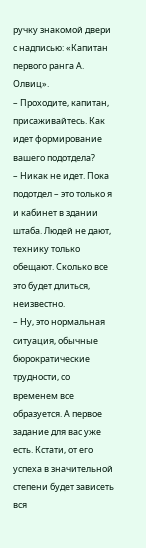ручку знакомой двери с надписью: «Капитан первого ранга А. Олвиц».
– Проходите, капитан, присаживайтесь. Как идет формирование вашего подотдела?
– Никак не идет. Пока подотдел – это только я и кабинет в здании штаба. Людей не дают, технику только обещают. Сколько все это будет длиться, неизвестно.
– Ну, это нормальная ситуация, обычные бюрократические трудности, со временем все образуется. А первое задание для вас уже есть. Кстати, от его успеха в значительной степени будет зависеть вся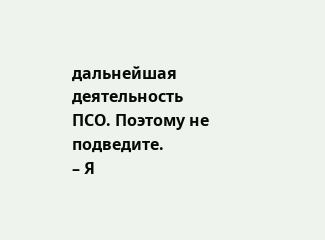дальнейшая деятельность ПСО. Поэтому не подведите.
– Я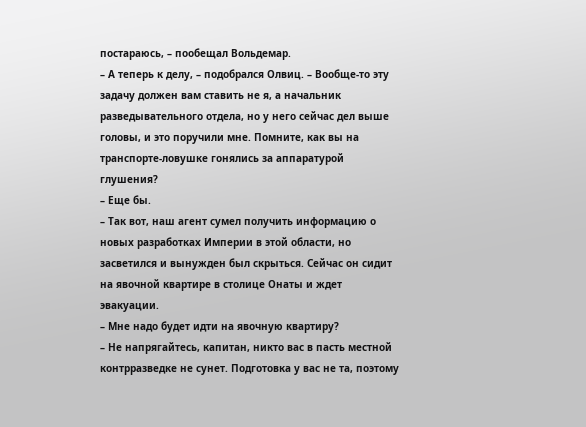постараюсь, – пообещал Вольдемар.
– А теперь к делу, – подобрался Олвиц. – Вообще‑то эту задачу должен вам ставить не я, а начальник разведывательного отдела, но у него сейчас дел выше головы, и это поручили мне. Помните, как вы на транспорте‑ловушке гонялись за аппаратурой глушения?
– Еще бы.
– Так вот, наш агент сумел получить информацию о новых разработках Империи в этой области, но засветился и вынужден был скрыться. Сейчас он сидит на явочной квартире в столице Онаты и ждет эвакуации.
– Мне надо будет идти на явочную квартиру?
– Не напрягайтесь, капитан, никто вас в пасть местной контрразведке не сунет. Подготовка у вас не та, поэтому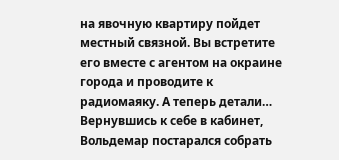на явочную квартиру пойдет местный связной. Вы встретите его вместе с агентом на окраине города и проводите к радиомаяку. А теперь детали…
Вернувшись к себе в кабинет, Вольдемар постарался собрать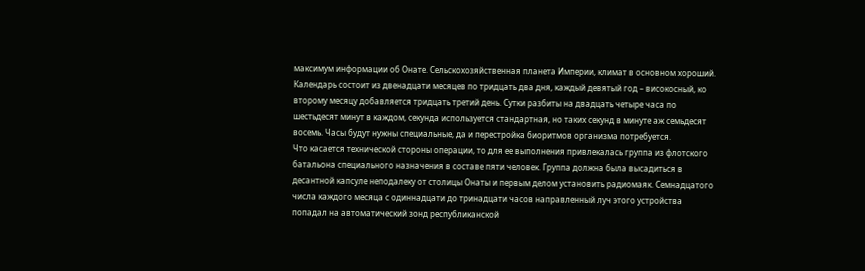максимум информации об Онате. Сельскохозяйственная планета Империи, климат в основном хороший. Календарь состоит из двенадцати месяцев по тридцать два дня, каждый девятый год – високосный, ко второму месяцу добавляется тридцать третий день. Сутки разбиты на двадцать четыре часа по шестьдесят минут в каждом, секунда используется стандартная, но таких секунд в минуте аж семьдесят восемь. Часы будут нужны специальные, да и перестройка биоритмов организма потребуется.
Что касается технической стороны операции, то для ее выполнения привлекалась группа из флотского батальона специального назначения в составе пяти человек. Группа должна была высадиться в десантной капсуле неподалеку от столицы Онаты и первым делом установить радиомаяк. Семнадцатого числа каждого месяца с одиннадцати до тринадцати часов направленный луч этого устройства попадал на автоматический зонд республиканской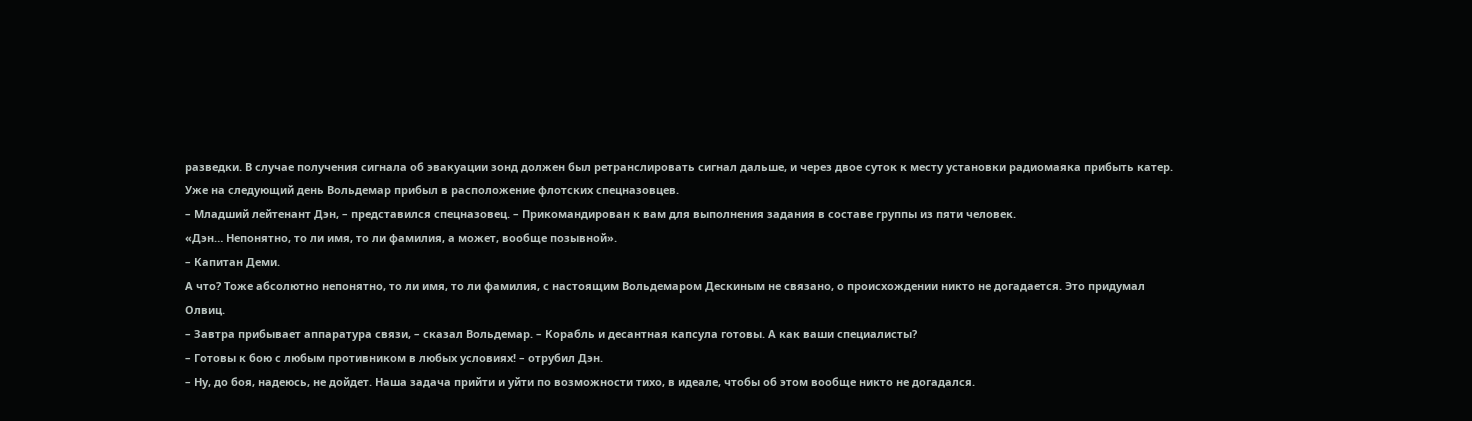разведки. В случае получения сигнала об эвакуации зонд должен был ретранслировать сигнал дальше, и через двое суток к месту установки радиомаяка прибыть катер.
Уже на следующий день Вольдемар прибыл в расположение флотских спецназовцев.
– Младший лейтенант Дэн, – представился спецназовец. – Прикомандирован к вам для выполнения задания в составе группы из пяти человек.
«Дэн… Непонятно, то ли имя, то ли фамилия, а может, вообще позывной».
– Капитан Деми.
А что? Тоже абсолютно непонятно, то ли имя, то ли фамилия, с настоящим Вольдемаром Дескиным не связано, о происхождении никто не догадается. Это придумал Олвиц.
– Завтра прибывает аппаратура связи, – сказал Вольдемар. – Корабль и десантная капсула готовы. А как ваши специалисты?
– Готовы к бою с любым противником в любых условиях! – отрубил Дэн.
– Ну, до боя, надеюсь, не дойдет. Наша задача прийти и уйти по возможности тихо, в идеале, чтобы об этом вообще никто не догадался.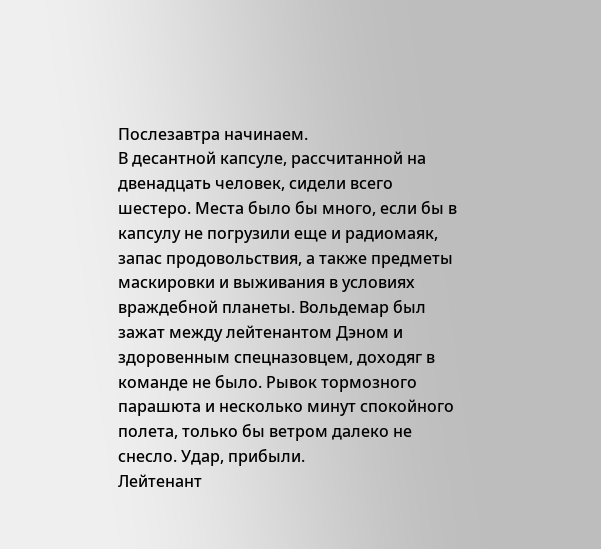Послезавтра начинаем.
В десантной капсуле, рассчитанной на двенадцать человек, сидели всего шестеро. Места было бы много, если бы в капсулу не погрузили еще и радиомаяк, запас продовольствия, а также предметы маскировки и выживания в условиях враждебной планеты. Вольдемар был зажат между лейтенантом Дэном и здоровенным спецназовцем, доходяг в команде не было. Рывок тормозного парашюта и несколько минут спокойного полета, только бы ветром далеко не снесло. Удар, прибыли.
Лейтенант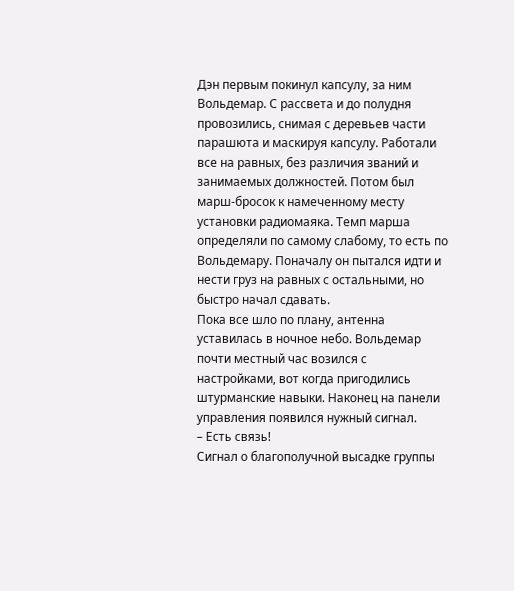Дэн первым покинул капсулу, за ним Вольдемар. С рассвета и до полудня провозились, снимая с деревьев части парашюта и маскируя капсулу. Работали все на равных, без различия званий и занимаемых должностей. Потом был марш‑бросок к намеченному месту установки радиомаяка. Темп марша определяли по самому слабому, то есть по Вольдемару. Поначалу он пытался идти и нести груз на равных с остальными, но быстро начал сдавать.
Пока все шло по плану, антенна уставилась в ночное небо. Вольдемар почти местный час возился с настройками, вот когда пригодились штурманские навыки. Наконец на панели управления появился нужный сигнал.
– Есть связь!
Сигнал о благополучной высадке группы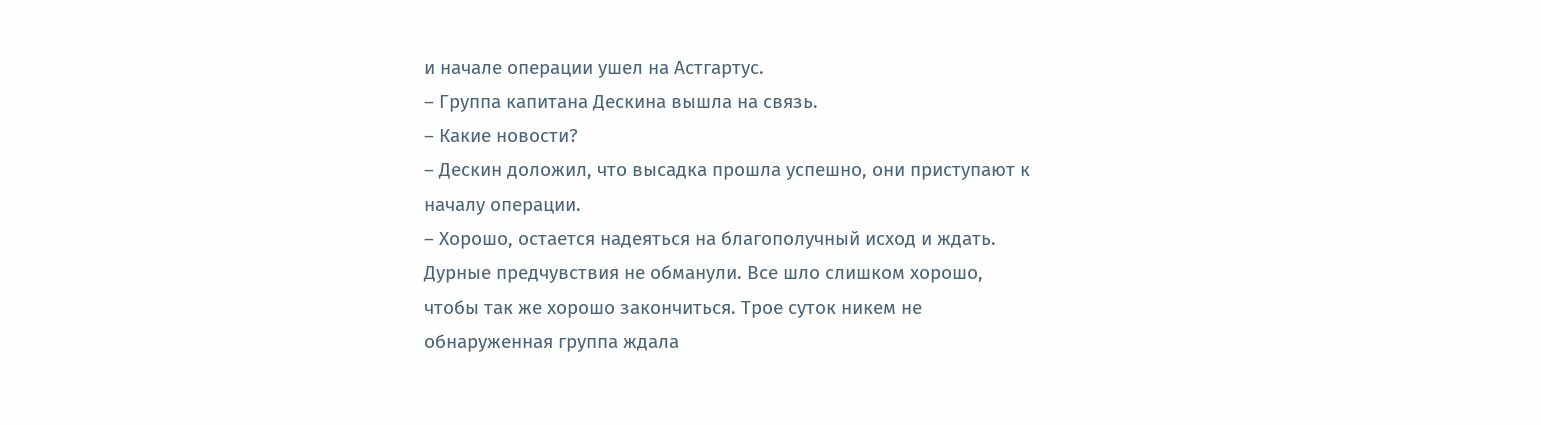и начале операции ушел на Астгартус.
– Группа капитана Дескина вышла на связь.
– Какие новости?
– Дескин доложил, что высадка прошла успешно, они приступают к началу операции.
– Хорошо, остается надеяться на благополучный исход и ждать.
Дурные предчувствия не обманули. Все шло слишком хорошо, чтобы так же хорошо закончиться. Трое суток никем не обнаруженная группа ждала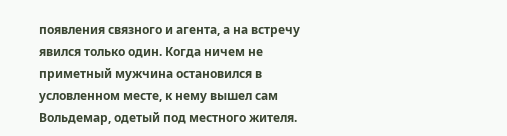появления связного и агента, а на встречу явился только один. Когда ничем не приметный мужчина остановился в условленном месте, к нему вышел сам Вольдемар, одетый под местного жителя.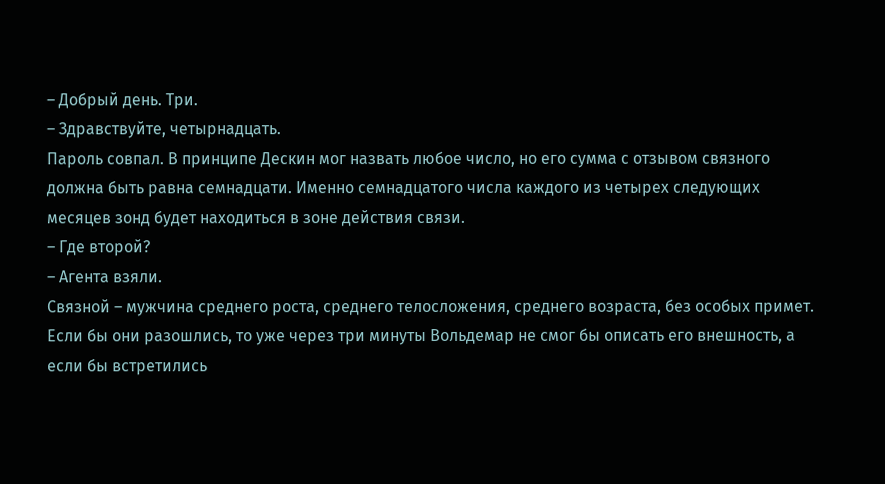– Добрый день. Три.
– Здравствуйте, четырнадцать.
Пароль совпал. В принципе Дескин мог назвать любое число, но его сумма с отзывом связного должна быть равна семнадцати. Именно семнадцатого числа каждого из четырех следующих месяцев зонд будет находиться в зоне действия связи.
– Где второй?
– Агента взяли.
Связной – мужчина среднего роста, среднего телосложения, среднего возраста, без особых примет. Если бы они разошлись, то уже через три минуты Вольдемар не смог бы описать его внешность, а если бы встретились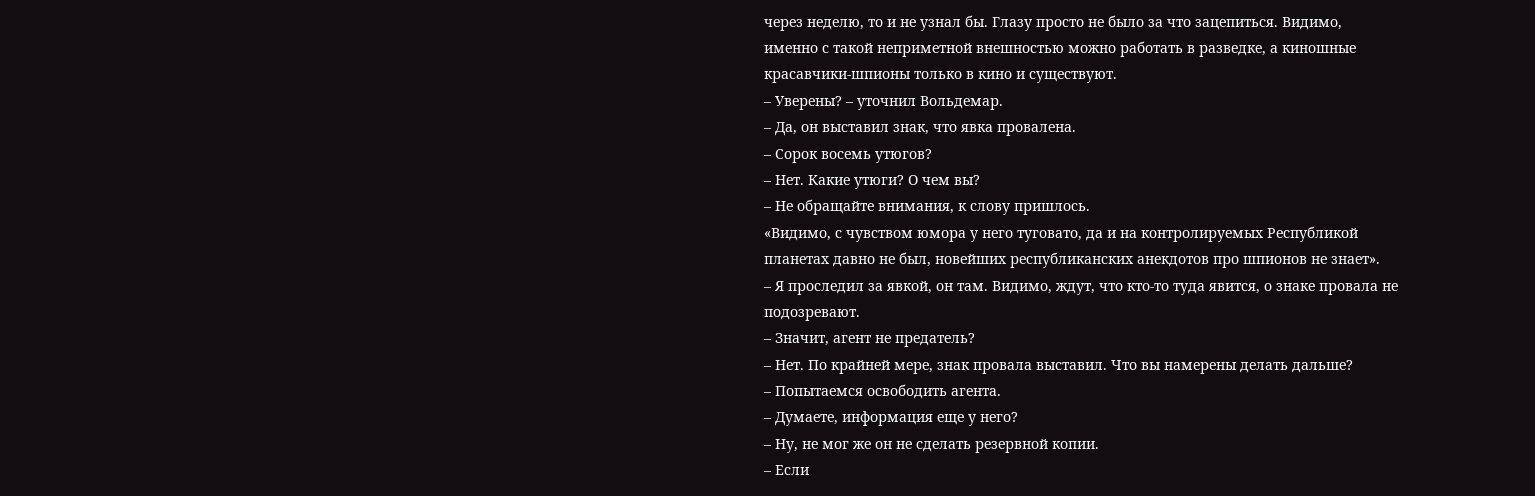через неделю, то и не узнал бы. Глазу просто не было за что зацепиться. Видимо, именно с такой неприметной внешностью можно работать в разведке, а киношные красавчики‑шпионы только в кино и существуют.
– Уверены? – уточнил Вольдемар.
– Да, он выставил знак, что явка провалена.
– Сорок восемь утюгов?
– Нет. Какие утюги? О чем вы?
– Не обращайте внимания, к слову пришлось.
«Видимо, с чувством юмора у него туговато, да и на контролируемых Республикой планетах давно не был, новейших республиканских анекдотов про шпионов не знает».
– Я проследил за явкой, он там. Видимо, ждут, что кто‑то туда явится, о знаке провала не подозревают.
– Значит, агент не предатель?
– Нет. По крайней мере, знак провала выставил. Что вы намерены делать дальше?
– Попытаемся освободить агента.
– Думаете, информация еще у него?
– Ну, не мог же он не сделать резервной копии.
– Если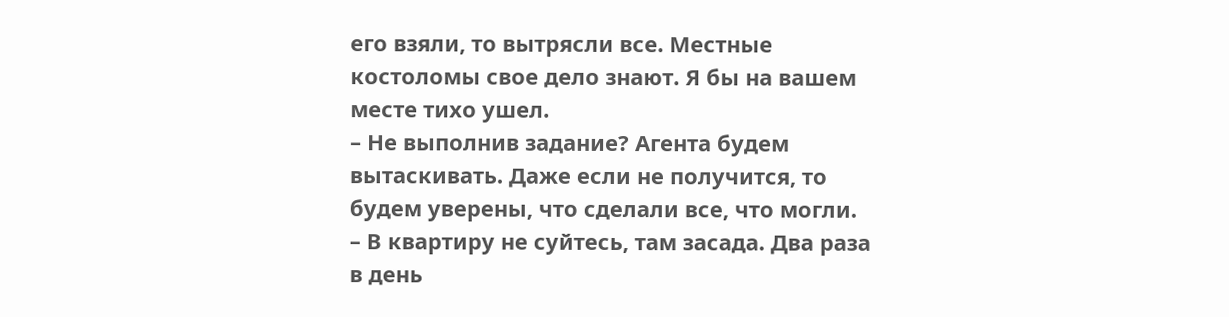его взяли, то вытрясли все. Местные костоломы свое дело знают. Я бы на вашем месте тихо ушел.
– Не выполнив задание? Агента будем вытаскивать. Даже если не получится, то будем уверены, что сделали все, что могли.
– В квартиру не суйтесь, там засада. Два раза в день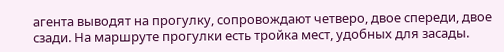агента выводят на прогулку, сопровождают четверо, двое спереди, двое сзади. На маршруте прогулки есть тройка мест, удобных для засады.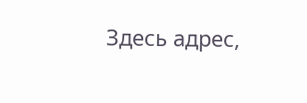Здесь адрес,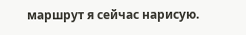маршрут я сейчас нарисую.